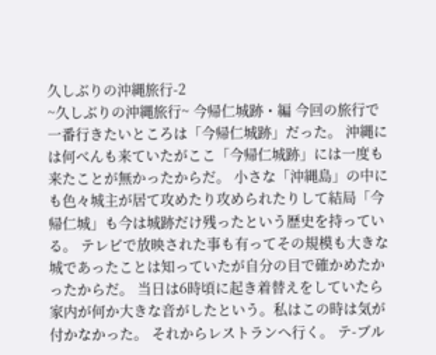久しぶりの沖縄旅行-2
~久しぶりの沖縄旅行~ 今帰仁城跡・編 今回の旅行で一番行きたいところは「今帰仁城跡」だった。 沖縄には何べんも来ていたがここ「今帰仁城跡」には一度も来たことが無かったからだ。 小さな「沖縄島」の中にも色々城主が居て攻めたり攻められたりして結局「今帰仁城」も今は城跡だけ残ったという歴史を持っている。 テレビで放映された事も有ってその規模も大きな城であったことは知っていたが自分の目で確かめたかったからだ。 当日は6時頃に起き着替えをしていたら家内が何か大きな音がしたという。私はこの時は気が付かなかった。 それからレストランへ行く。 テ-ブル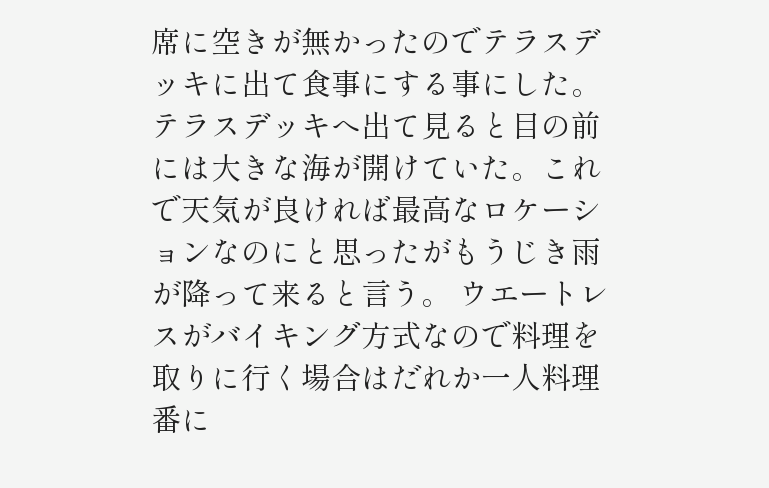席に空きが無かったのでテラスデッキに出て食事にする事にした。 テラスデッキへ出て見ると目の前には大きな海が開けていた。これで天気が良ければ最高なロケーションなのにと思ったがもうじき雨が降って来ると言う。 ウエートレスがバイキング方式なので料理を取りに行く場合はだれか一人料理番に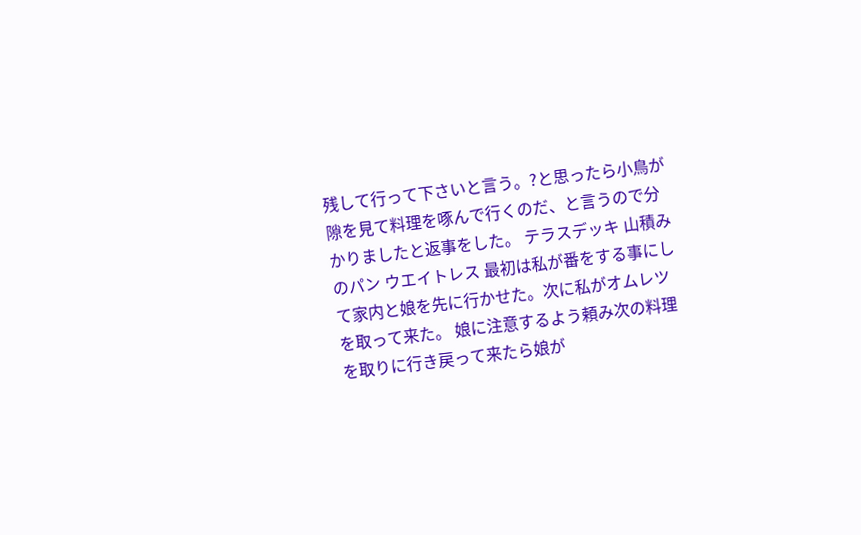残して行って下さいと言う。?と思ったら小鳥が隙を見て料理を啄んで行くのだ、と言うので分かりましたと返事をした。 テラスデッキ 山積みのパン ウエイトレス 最初は私が番をする事にして家内と娘を先に行かせた。次に私がオムレツを取って来た。 娘に注意するよう頼み次の料理を取りに行き戻って来たら娘が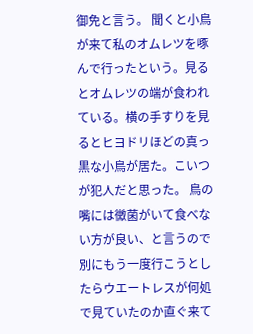御免と言う。 聞くと小鳥が来て私のオムレツを啄んで行ったという。見るとオムレツの端が食われている。横の手すりを見るとヒヨドリほどの真っ黒な小鳥が居た。こいつが犯人だと思った。 鳥の嘴には黴菌がいて食べない方が良い、と言うので別にもう一度行こうとしたらウエートレスが何処で見ていたのか直ぐ来て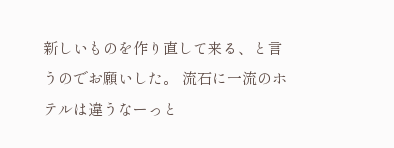新しいものを作り直して来る、と言うのでお願いした。 流石に一流のホテルは違うなーっと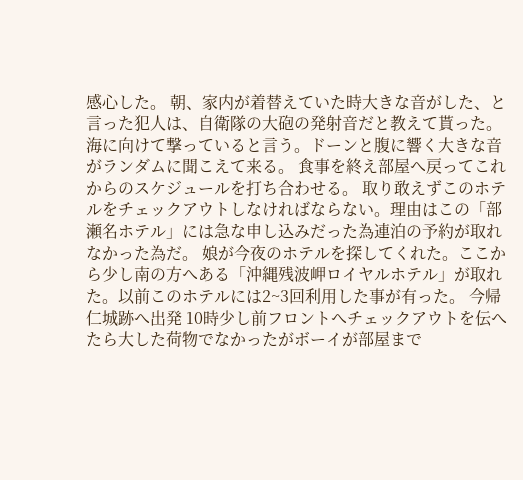感心した。 朝、家内が着替えていた時大きな音がした、と言った犯人は、自衛隊の大砲の発射音だと教えて貰った。海に向けて撃っていると言う。ドーンと腹に響く大きな音がランダムに聞こえて来る。 食事を終え部屋へ戻ってこれからのスケジュールを打ち合わせる。 取り敢えずこのホテルをチェックアウトしなければならない。理由はこの「部瀬名ホテル」には急な申し込みだった為連泊の予約が取れなかった為だ。 娘が今夜のホテルを探してくれた。ここから少し南の方へある「沖縄残波岬ロイヤルホテル」が取れた。以前このホテルには2~3回利用した事が有った。 今帰仁城跡へ出発 10時少し前フロントへチェックアウトを伝へたら大した荷物でなかったがボーイが部屋まで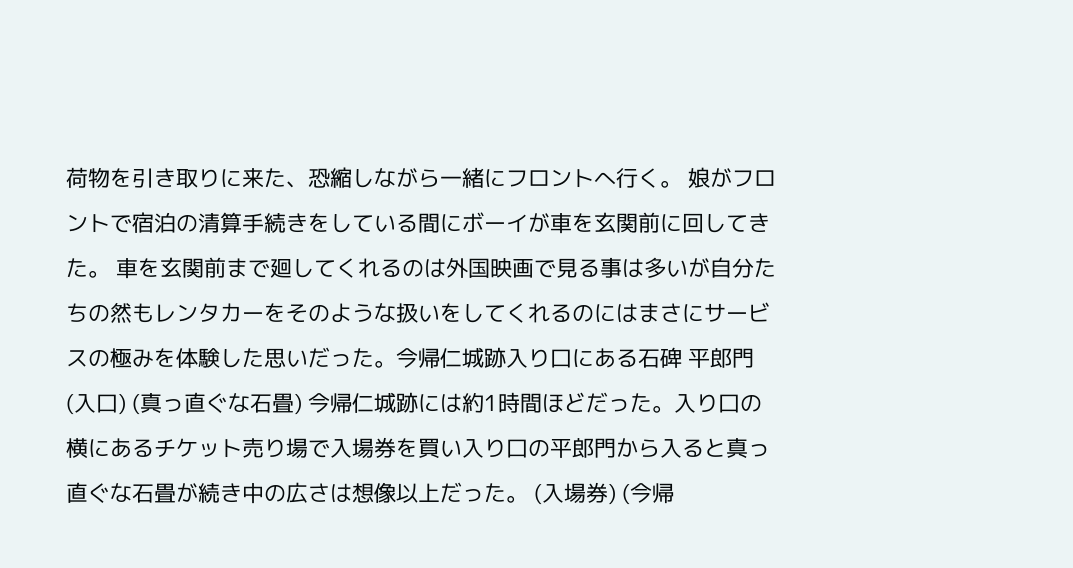荷物を引き取りに来た、恐縮しながら一緒にフロントへ行く。 娘がフロントで宿泊の清算手続きをしている間にボーイが車を玄関前に回してきた。 車を玄関前まで廻してくれるのは外国映画で見る事は多いが自分たちの然もレンタカーをそのような扱いをしてくれるのにはまさにサービスの極みを体験した思いだった。今帰仁城跡入り口にある石碑 平郎門(入口) (真っ直ぐな石畳) 今帰仁城跡には約1時間ほどだった。入り口の横にあるチケット売り場で入場券を買い入り口の平郎門から入ると真っ直ぐな石畳が続き中の広さは想像以上だった。 (入場券) (今帰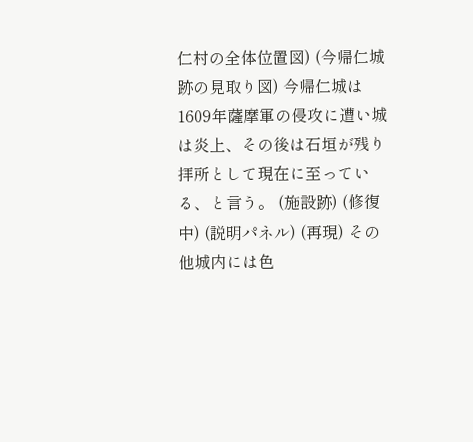仁村の全体位置図) (今帰仁城跡の見取り図) 今帰仁城は1609年薩摩軍の侵攻に遭い城は炎上、その後は石垣が残り拝所として現在に至っている、と言う。 (施設跡) (修復中) (説明パネル) (再現) その他城内には色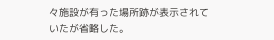々施設が有った場所跡が表示されていたが省略した。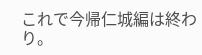これで今帰仁城編は終わり。